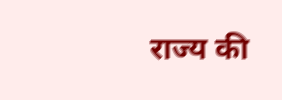राज्य की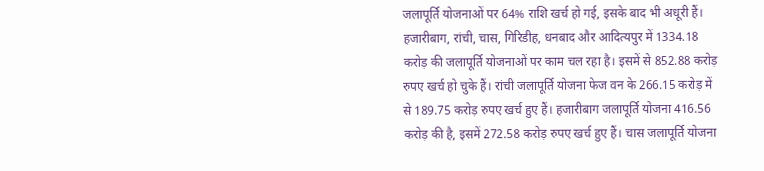जलापूर्ति योजनाओं पर 64% राशि खर्च हो गई, इसके बाद भी अधूरी हैं। हजारीबाग, रांची, चास, गिरिडीह, धनबाद और आदित्यपुर में 1334.18 करोड़ की जलापूर्ति योजनाओं पर काम चल रहा है। इसमें से 852.88 करोड़ रुपए खर्च हो चुके हैं। रांची जलापूर्ति योजना फेज वन के 266.15 करोड़ में से 189.75 करोड़ रुपए खर्च हुए हैं। हजारीबाग जलापूर्ति योजना 416.56 करोड़ की है, इसमें 272.58 करोड़ रुपए खर्च हुए हैं। चास जलापूर्ति योजना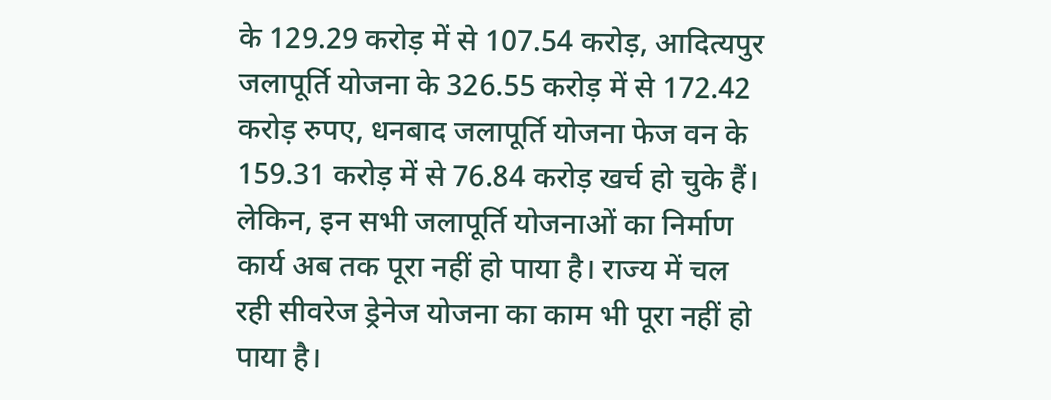के 129.29 करोड़ में से 107.54 करोड़, आदित्यपुर जलापूर्ति योजना के 326.55 करोड़ में से 172.42 करोड़ रुपए, धनबाद जलापूर्ति योजना फेज वन के 159.31 करोड़ में से 76.84 करोड़ खर्च हो चुके हैं। लेकिन, इन सभी जलापूर्ति योजनाओं का निर्माण कार्य अब तक पूरा नहीं हो पाया है। राज्य में चल रही सीवरेज ड्रेनेज योजना का काम भी पूरा नहीं हो पाया है।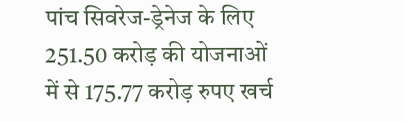पांच सिवरेज-ड्रेनेज के लिए 251.50 करोड़ की योजनाओं में से 175.77 करोड़ रुपए खर्च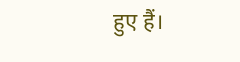हुए हैं।